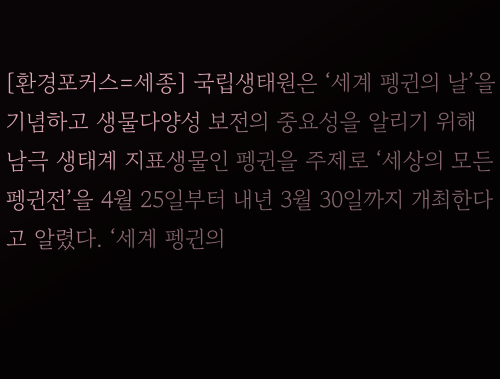[환경포커스=세종] 국립생태원은 ‘세계 펭귄의 날’을 기념하고 생물다양성 보전의 중요성을 알리기 위해 남극 생태계 지표생물인 펭귄을 주제로 ‘세상의 모든 펭귄전’을 4월 25일부터 내년 3월 30일까지 개최한다고 알렸다. ‘세계 펭귄의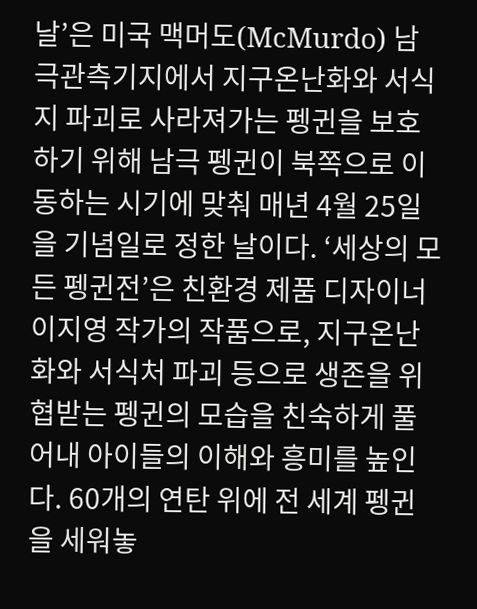날’은 미국 맥머도(McMurdo) 남극관측기지에서 지구온난화와 서식지 파괴로 사라져가는 펭귄을 보호하기 위해 남극 펭귄이 북쪽으로 이동하는 시기에 맞춰 매년 4월 25일을 기념일로 정한 날이다. ‘세상의 모든 펭귄전’은 친환경 제품 디자이너 이지영 작가의 작품으로, 지구온난화와 서식처 파괴 등으로 생존을 위협받는 펭귄의 모습을 친숙하게 풀어내 아이들의 이해와 흥미를 높인다. 60개의 연탄 위에 전 세계 펭귄을 세워놓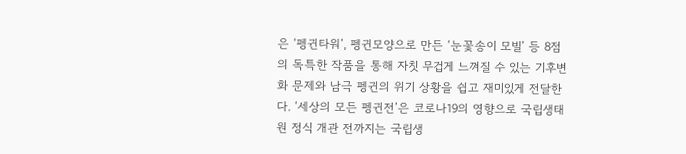은 ‘펭귄타워’, 펭귄모양으로 만든 ‘눈꽃송이 모빌’ 등 8점의 독특한 작품을 통해 자칫 무겁게 느껴질 수 있는 기후변화 문제와 남극 펭귄의 위기 상황을 쉽고 재미있게 전달한다. ‘세상의 모든 펭귄전’은 코로나19의 영향으로 국립생태원 정식 개관 전까지는 국립생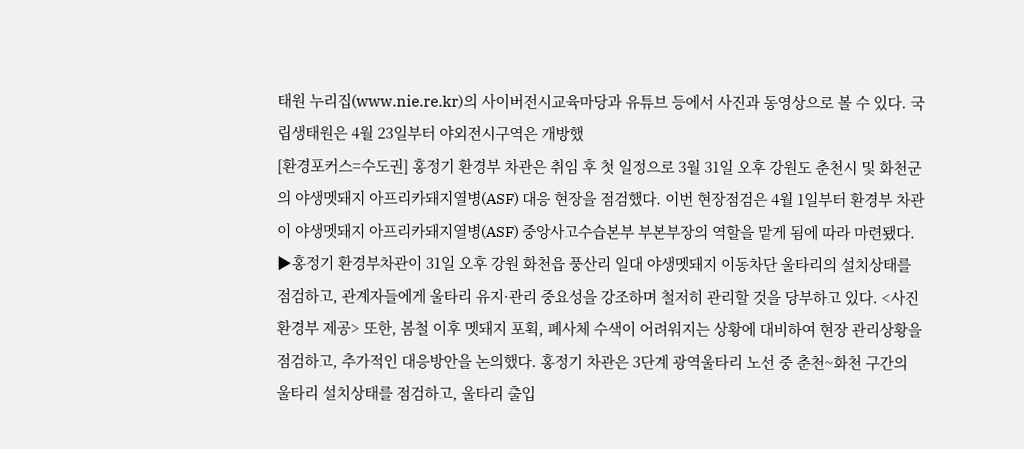태원 누리집(www.nie.re.kr)의 사이버전시교육마당과 유튜브 등에서 사진과 동영상으로 볼 수 있다. 국립생태원은 4월 23일부터 야외전시구역은 개방했
[환경포커스=수도권] 홍정기 환경부 차관은 취임 후 첫 일정으로 3월 31일 오후 강원도 춘천시 및 화천군의 야생멧돼지 아프리카돼지열병(ASF) 대응 현장을 점검했다. 이번 현장점검은 4월 1일부터 환경부 차관이 야생멧돼지 아프리카돼지열병(ASF) 중앙사고수습본부 부본부장의 역할을 맡게 됨에 따라 마련됐다. ▶홍정기 환경부차관이 31일 오후 강원 화천읍 풍산리 일대 야생멧돼지 이동차단 울타리의 설치상태를 점검하고, 관계자들에게 울타리 유지·관리 중요성을 강조하며 철저히 관리할 것을 당부하고 있다. <사진 환경부 제공> 또한, 봄철 이후 멧돼지 포획, 폐사체 수색이 어려워지는 상황에 대비하여 현장 관리상황을 점검하고, 추가적인 대응방안을 논의했다. 홍정기 차관은 3단계 광역울타리 노선 중 춘천~화천 구간의 울타리 설치상태를 점검하고, 울타리 출입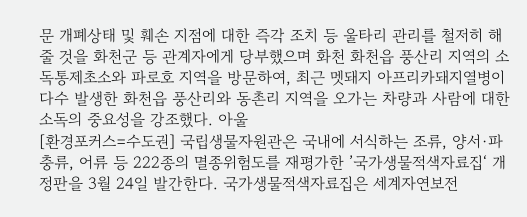문 개폐상태 및 훼손 지점에 대한 즉각 조치 등 울타리 관리를 철저히 해줄 것을 화천군 등 관계자에게 당부했으며 화천 화천읍 풍산리 지역의 소독통제초소와 파로호 지역을 방문하여, 최근 멧돼지 아프리카돼지열병이 다수 발생한 화천읍 풍산리와 동촌리 지역을 오가는 차량과 사람에 대한 소독의 중요성을 강조했다. 아울
[환경포커스=수도권] 국립생물자원관은 국내에 서식하는 조류, 양서·파충류, 어류 등 222종의 멸종위험도를 재평가한 ’국가생물적색자료집‘ 개정판을 3월 24일 발간한다. 국가생물적색자료집은 세계자연보전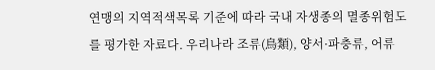연맹의 지역적색목록 기준에 따라 국내 자생종의 멸종위험도를 평가한 자료다. 우리나라 조류(鳥類), 양서·파충류, 어류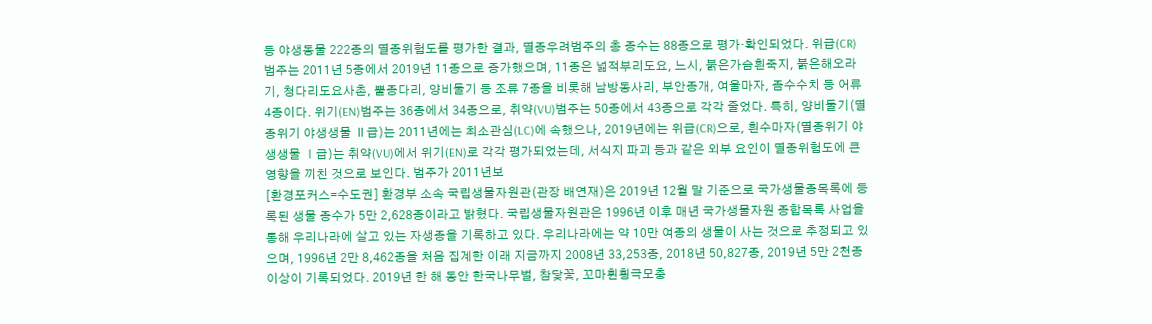등 야생동물 222종의 멸종위험도를 평가한 결과, 멸종우려범주의 총 종수는 88종으로 평가‧확인되었다. 위급(CR)범주는 2011년 5종에서 2019년 11종으로 증가했으며, 11종은 넓적부리도요, 느시, 붉은가슴흰죽지, 붉은해오라기, 청다리도요사촌, 뿔종다리, 양비둘기 등 조류 7종을 비롯해 남방동사리, 부안종개, 여울마자, 좀수수치 등 어류 4종이다. 위기(EN)범주는 36종에서 34종으로, 취약(VU)범주는 50종에서 43종으로 각각 줄었다. 특히, 양비둘기(멸종위기 야생생물 Ⅱ급)는 2011년에는 최소관심(LC)에 속했으나, 2019년에는 위급(CR)으로, 흰수마자(멸종위기 야생생물 Ⅰ급)는 취약(VU)에서 위기(EN)로 각각 평가되었는데, 서식지 파괴 등과 같은 외부 요인이 멸종위험도에 큰 영향을 끼친 것으로 보인다. 범주가 2011년보
[환경포커스=수도권] 환경부 소속 국립생물자원관(관장 배연재)은 2019년 12월 말 기준으로 국가생물종목록에 등록된 생물 종수가 5만 2,628종이라고 밝혔다. 국립생물자원관은 1996년 이후 매년 국가생물자원 종합목록 사업을 통해 우리나라에 살고 있는 자생종을 기록하고 있다. 우리나라에는 약 10만 여종의 생물이 사는 것으로 추정되고 있으며, 1996년 2만 8,462종을 처음 집계한 이래 지금까지 2008년 33,253종, 2018년 50,827종, 2019년 5만 2천종 이상이 기록되었다. 2019년 한 해 동안 한국나무벌, 참닻꽃, 꼬마휜횡극모충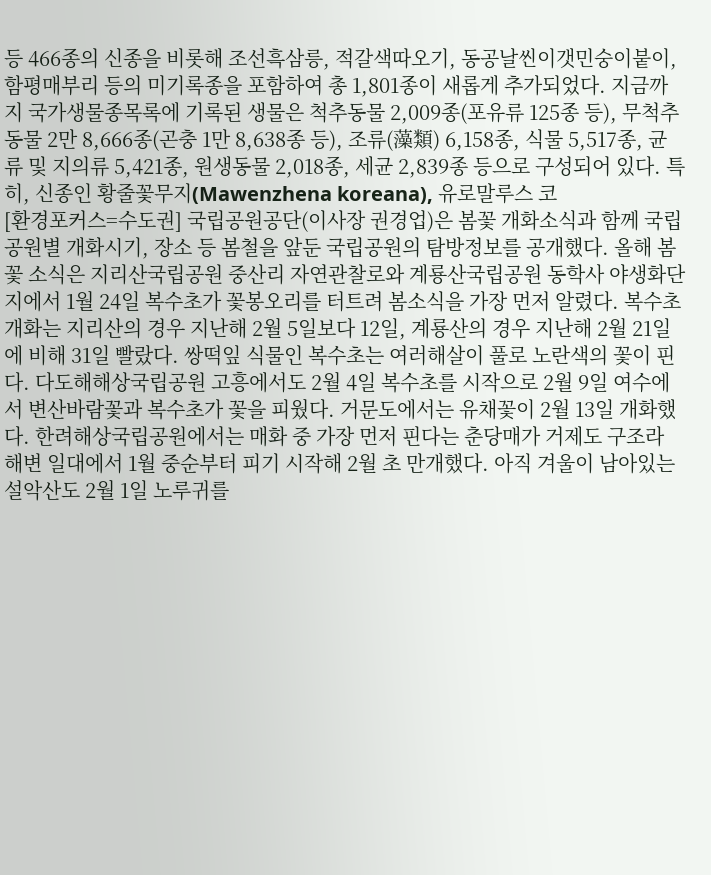등 466종의 신종을 비롯해 조선흑삼릉, 적갈색따오기, 동공날씬이갯민숭이붙이, 함평매부리 등의 미기록종을 포함하여 총 1,801종이 새롭게 추가되었다. 지금까지 국가생물종목록에 기록된 생물은 척추동물 2,009종(포유류 125종 등), 무척추동물 2만 8,666종(곤충 1만 8,638종 등), 조류(藻類) 6,158종, 식물 5,517종, 균류 및 지의류 5,421종, 원생동물 2,018종, 세균 2,839종 등으로 구성되어 있다. 특히, 신종인 황줄꽃무지(Mawenzhena koreana), 유로말루스 코
[환경포커스=수도권] 국립공원공단(이사장 권경업)은 봄꽃 개화소식과 함께 국립공원별 개화시기, 장소 등 봄철을 앞둔 국립공원의 탐방정보를 공개했다. 올해 봄꽃 소식은 지리산국립공원 중산리 자연관찰로와 계룡산국립공원 동학사 야생화단지에서 1월 24일 복수초가 꽃봉오리를 터트려 봄소식을 가장 먼저 알렸다. 복수초 개화는 지리산의 경우 지난해 2월 5일보다 12일, 계룡산의 경우 지난해 2월 21일에 비해 31일 빨랐다. 쌍떡잎 식물인 복수초는 여러해살이 풀로 노란색의 꽃이 핀다. 다도해해상국립공원 고흥에서도 2월 4일 복수초를 시작으로 2월 9일 여수에서 변산바람꽃과 복수초가 꽃을 피웠다. 거문도에서는 유채꽃이 2월 13일 개화했다. 한려해상국립공원에서는 매화 중 가장 먼저 핀다는 춘당매가 거제도 구조라 해변 일대에서 1월 중순부터 피기 시작해 2월 초 만개했다. 아직 겨울이 남아있는 설악산도 2월 1일 노루귀를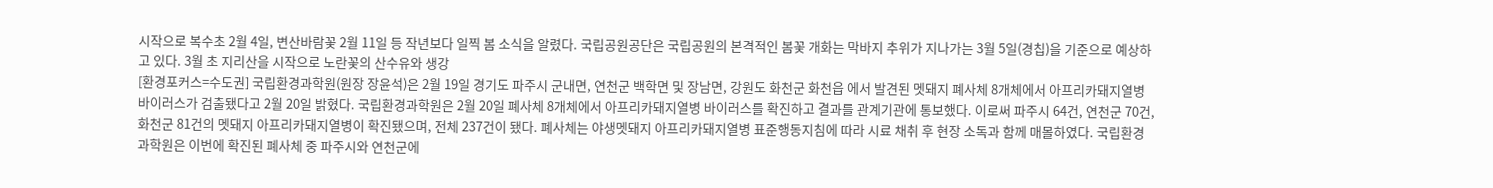시작으로 복수초 2월 4일, 변산바람꽃 2월 11일 등 작년보다 일찍 봄 소식을 알렸다. 국립공원공단은 국립공원의 본격적인 봄꽃 개화는 막바지 추위가 지나가는 3월 5일(경칩)을 기준으로 예상하고 있다. 3월 초 지리산을 시작으로 노란꽃의 산수유와 생강
[환경포커스=수도권] 국립환경과학원(원장 장윤석)은 2월 19일 경기도 파주시 군내면, 연천군 백학면 및 장남면, 강원도 화천군 화천읍 에서 발견된 멧돼지 폐사체 8개체에서 아프리카돼지열병 바이러스가 검출됐다고 2월 20일 밝혔다. 국립환경과학원은 2월 20일 폐사체 8개체에서 아프리카돼지열병 바이러스를 확진하고 결과를 관계기관에 통보했다. 이로써 파주시 64건, 연천군 70건, 화천군 81건의 멧돼지 아프리카돼지열병이 확진됐으며, 전체 237건이 됐다. 폐사체는 야생멧돼지 아프리카돼지열병 표준행동지침에 따라 시료 채취 후 현장 소독과 함께 매몰하였다. 국립환경과학원은 이번에 확진된 폐사체 중 파주시와 연천군에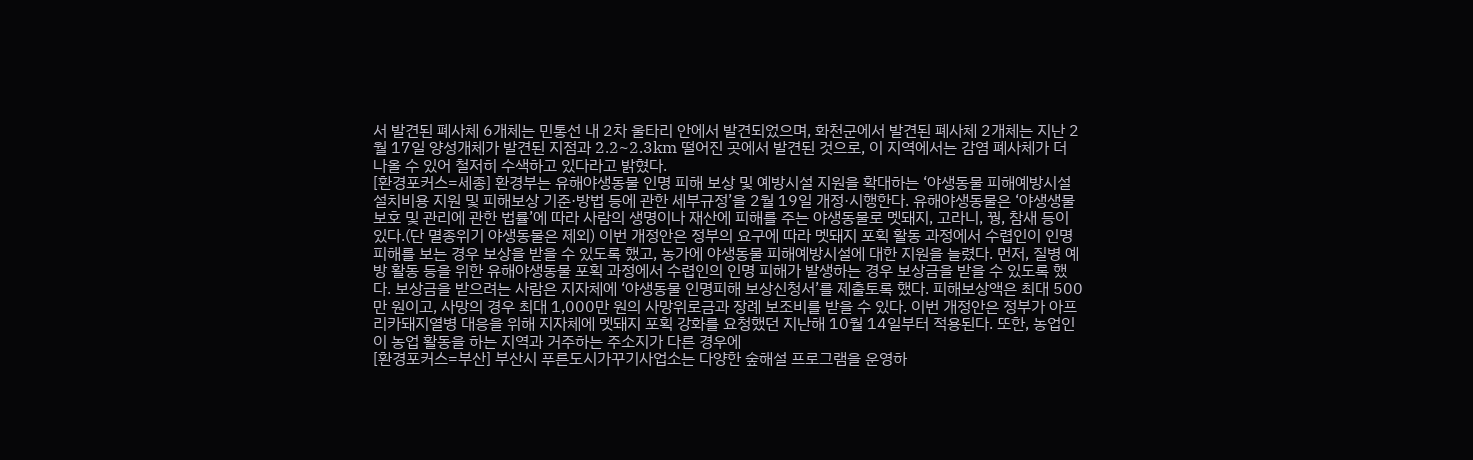서 발견된 폐사체 6개체는 민통선 내 2차 울타리 안에서 발견되었으며, 화천군에서 발견된 폐사체 2개체는 지난 2월 17일 양성개체가 발견된 지점과 2.2~2.3km 떨어진 곳에서 발견된 것으로, 이 지역에서는 감염 폐사체가 더 나올 수 있어 철저히 수색하고 있다라고 밝혔다.
[환경포커스=세종] 환경부는 유해야생동물 인명 피해 보상 및 예방시설 지원을 확대하는 ‘야생동물 피해예방시설 설치비용 지원 및 피해보상 기준·방법 등에 관한 세부규정’을 2월 19일 개정·시행한다. 유해야생동물은 ‘야생생물 보호 및 관리에 관한 법률’에 따라 사람의 생명이나 재산에 피해를 주는 야생동물로 멧돼지, 고라니, 꿩, 참새 등이 있다.(단 멸종위기 야생동물은 제외) 이번 개정안은 정부의 요구에 따라 멧돼지 포획 활동 과정에서 수렵인이 인명 피해를 보는 경우 보상을 받을 수 있도록 했고, 농가에 야생동물 피해예방시설에 대한 지원을 늘렸다. 먼저, 질병 예방 활동 등을 위한 유해야생동물 포획 과정에서 수렵인의 인명 피해가 발생하는 경우 보상금을 받을 수 있도록 했다. 보상금을 받으려는 사람은 지자체에 ‘야생동물 인명피해 보상신청서’를 제출토록 했다. 피해보상액은 최대 500만 원이고, 사망의 경우 최대 1,000만 원의 사망위로금과 장례 보조비를 받을 수 있다. 이번 개정안은 정부가 아프리카돼지열병 대응을 위해 지자체에 멧돼지 포획 강화를 요청했던 지난해 10월 14일부터 적용된다. 또한, 농업인이 농업 활동을 하는 지역과 거주하는 주소지가 다른 경우에
[환경포커스=부산] 부산시 푸른도시가꾸기사업소는 다양한 숲해설 프로그램을 운영하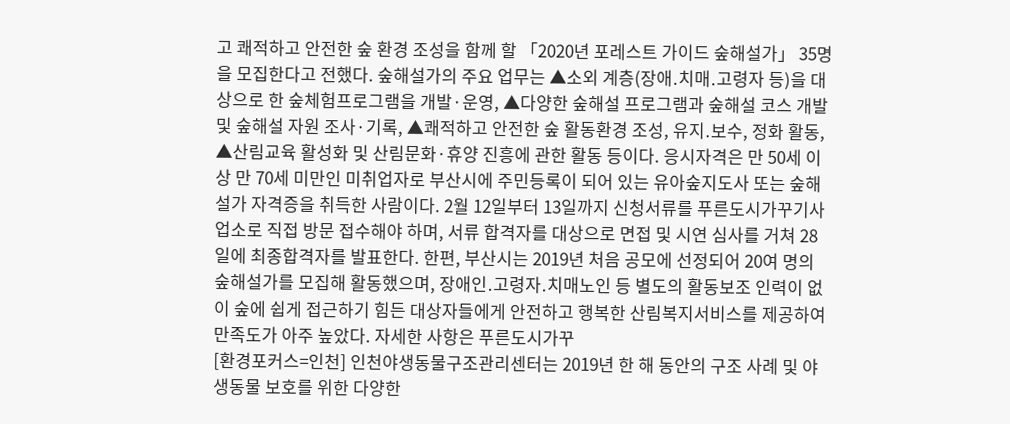고 쾌적하고 안전한 숲 환경 조성을 함께 할 「2020년 포레스트 가이드 숲해설가」 35명을 모집한다고 전했다. 숲해설가의 주요 업무는 ▲소외 계층(장애․치매․고령자 등)을 대상으로 한 숲체험프로그램을 개발·운영, ▲다양한 숲해설 프로그램과 숲해설 코스 개발 및 숲해설 자원 조사·기록, ▲쾌적하고 안전한 숲 활동환경 조성, 유지․보수, 정화 활동, ▲산림교육 활성화 및 산림문화·휴양 진흥에 관한 활동 등이다. 응시자격은 만 50세 이상 만 70세 미만인 미취업자로 부산시에 주민등록이 되어 있는 유아숲지도사 또는 숲해설가 자격증을 취득한 사람이다. 2월 12일부터 13일까지 신청서류를 푸른도시가꾸기사업소로 직접 방문 접수해야 하며, 서류 합격자를 대상으로 면접 및 시연 심사를 거쳐 28일에 최종합격자를 발표한다. 한편, 부산시는 2019년 처음 공모에 선정되어 20여 명의 숲해설가를 모집해 활동했으며, 장애인․고령자․치매노인 등 별도의 활동보조 인력이 없이 숲에 쉽게 접근하기 힘든 대상자들에게 안전하고 행복한 산림복지서비스를 제공하여 만족도가 아주 높았다. 자세한 사항은 푸른도시가꾸
[환경포커스=인천] 인천야생동물구조관리센터는 2019년 한 해 동안의 구조 사례 및 야생동물 보호를 위한 다양한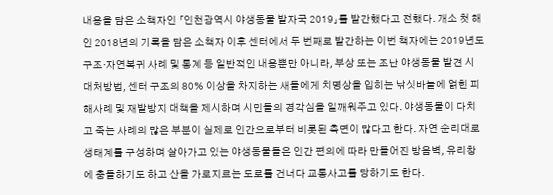내용을 담은 소책자인 「인천광역시 야생동물 발자국 2019」를 발간했다고 전했다. 개소 첫 해인 2018년의 기록을 담은 소책자 이후 센터에서 두 번째로 발간하는 이번 책자에는 2019년도 구조·자연복귀 사례 및 통계 등 일반적인 내용뿐만 아니라, 부상 또는 조난 야생동물 발견 시 대처방법, 센터 구조의 80% 이상을 차지하는 새들에게 치명상을 입히는 낚싯바늘에 얽힌 피해사례 및 재발방지 대책을 제시하며 시민들의 경각심을 일깨워주고 있다. 야생동물이 다치고 죽는 사례의 많은 부분이 실제로 인간으로부터 비롯된 측면이 많다고 한다. 자연 순리대로 생태계를 구성하며 살아가고 있는 야생동물들은 인간 편의에 따라 만들어진 방음벽, 유리창에 충돌하기도 하고 산을 가로지르는 도로를 건너다 교통사고를 당하기도 한다.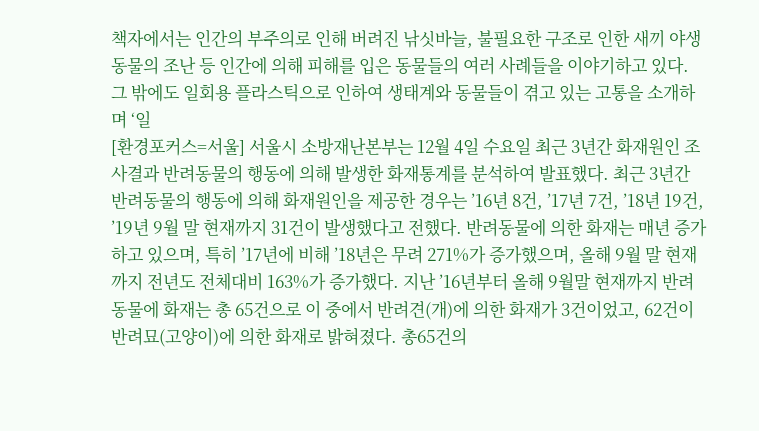책자에서는 인간의 부주의로 인해 버려진 낚싯바늘, 불필요한 구조로 인한 새끼 야생동물의 조난 등 인간에 의해 피해를 입은 동물들의 여러 사례들을 이야기하고 있다. 그 밖에도 일회용 플라스틱으로 인하여 생태계와 동물들이 겪고 있는 고통을 소개하며 ‘일
[환경포커스=서울] 서울시 소방재난본부는 12월 4일 수요일 최근 3년간 화재원인 조사결과 반려동물의 행동에 의해 발생한 화재통계를 분석하여 발표했다. 최근 3년간 반려동물의 행동에 의해 화재원인을 제공한 경우는 ’16년 8건, ’17년 7건, ’18년 19건, ’19년 9월 말 현재까지 31건이 발생했다고 전했다. 반려동물에 의한 화재는 매년 증가하고 있으며, 특히 ’17년에 비해 ’18년은 무려 271%가 증가했으며, 올해 9월 말 현재까지 전년도 전체대비 163%가 증가했다. 지난 ’16년부터 올해 9월말 현재까지 반려동물에 화재는 총 65건으로 이 중에서 반려견(개)에 의한 화재가 3건이었고, 62건이 반려묘(고양이)에 의한 화재로 밝혀졌다. 총65건의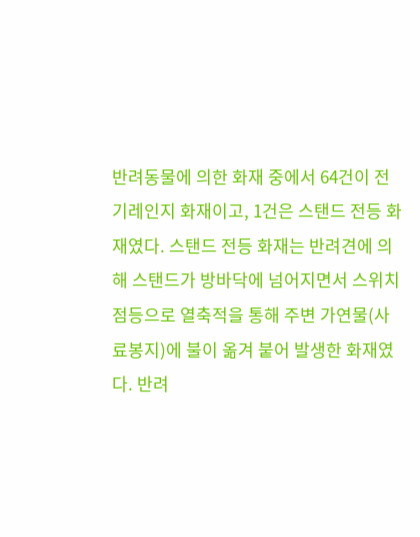반려동물에 의한 화재 중에서 64건이 전기레인지 화재이고, 1건은 스탠드 전등 화재였다. 스탠드 전등 화재는 반려견에 의해 스탠드가 방바닥에 넘어지면서 스위치 점등으로 열축적을 통해 주변 가연물(사료봉지)에 불이 옮겨 붙어 발생한 화재였다. 반려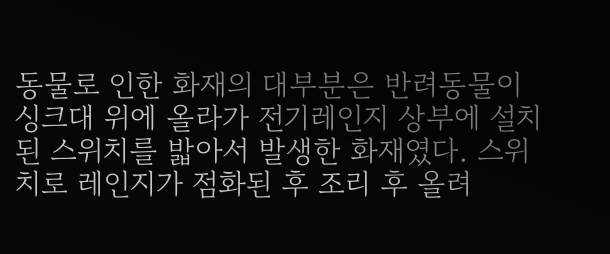동물로 인한 화재의 대부분은 반려동물이 싱크대 위에 올라가 전기레인지 상부에 설치된 스위치를 밟아서 발생한 화재였다. 스위치로 레인지가 점화된 후 조리 후 올려